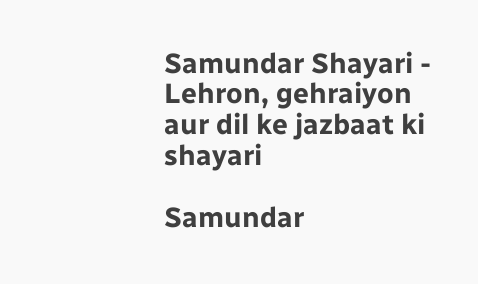Samundar Shayari - Lehron, gehraiyon aur dil ke jazbaat ki shayari

Samundar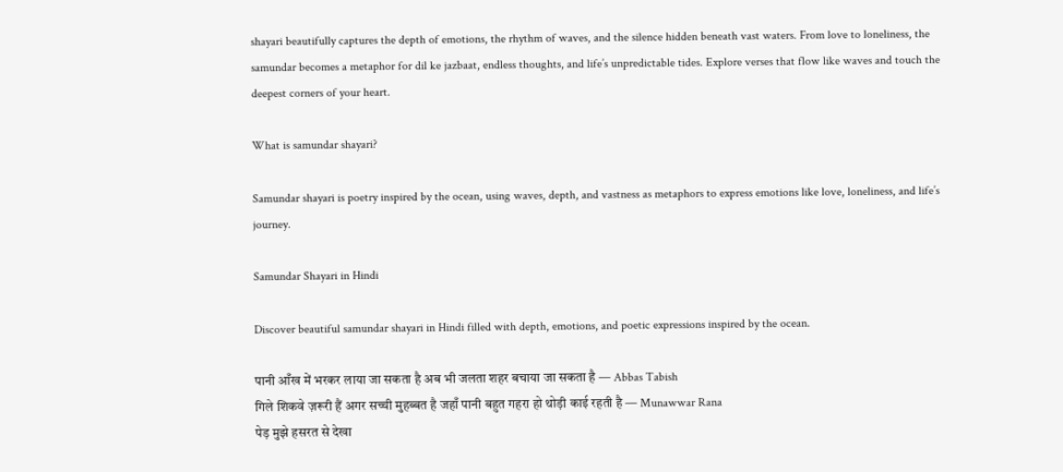shayari beautifully captures the depth of emotions, the rhythm of waves, and the silence hidden beneath vast waters. From love to loneliness, the samundar becomes a metaphor for dil ke jazbaat, endless thoughts, and life’s unpredictable tides. Explore verses that flow like waves and touch the deepest corners of your heart.

What is samundar shayari?

Samundar shayari is poetry inspired by the ocean, using waves, depth, and vastness as metaphors to express emotions like love, loneliness, and life’s journey.

Samundar Shayari in Hindi

Discover beautiful samundar shayari in Hindi filled with depth, emotions, and poetic expressions inspired by the ocean.

पानी आँख में भरकर लाया जा सकता है अब भी जलता शहर बचाया जा सकता है — Abbas Tabish
गिले शिकवे ज़रूरी हैं अगर सच्ची मुहब्बत है जहाँ पानी बहुत गहरा हो थोड़ी काई रहती है — Munawwar Rana
पेड़ मुझे हसरत से देखा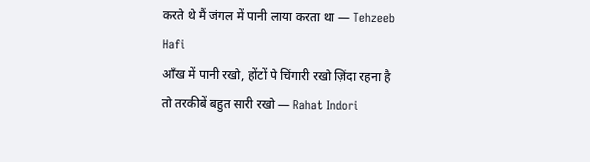करते थे मैं जंगल में पानी लाया करता था — Tehzeeb Hafi
आँख में पानी रखो, होंटों पे चिंगारी रखो ज़िंदा रहना है तो तरकीबें बहुत सारी रखो — Rahat Indori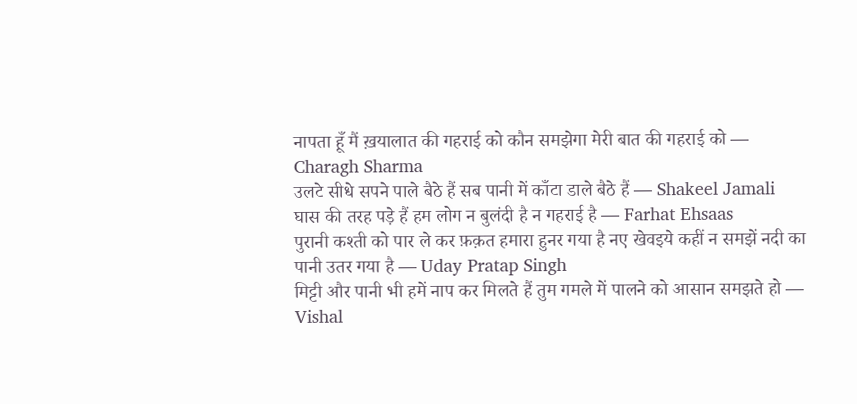नापता हूँ मैं ख़यालात की गहराई को कौन समझेगा मेरी बात की गहराई को — Charagh Sharma
उलटे सीधे सपने पाले बैठे हैं सब पानी में काँटा डाले बैठे हैं — Shakeel Jamali
घास की तरह पड़े हैं हम लोग न बुलंदी है न गहराई है — Farhat Ehsaas
पुरानी कश्ती को पार ले कर फ़क़त हमारा हुनर गया है नए खेवइये कहीं न समझें नदी का पानी उतर गया है — Uday Pratap Singh
मिट्टी और पानी भी हमें नाप कर मिलते हैं तुम गमले में पालने को आसान समझते हो — Vishal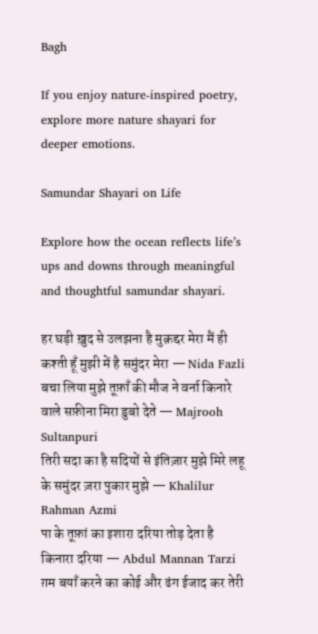Bagh

If you enjoy nature-inspired poetry, explore more nature shayari for deeper emotions.

Samundar Shayari on Life

Explore how the ocean reflects life’s ups and downs through meaningful and thoughtful samundar shayari.

हर घड़ी ख़ुद से उलझना है मुक़द्दर मेरा मैं ही कश्ती हूँ मुझी में है समुंदर मेरा — Nida Fazli
बचा लिया मुझे तूफ़ाँ की मौज ने वर्ना किनारे वाले सफ़ीना मिरा डुबो देते — Majrooh Sultanpuri
तिरी सदा का है सदियों से इंतिज़ार मुझे मिरे लहू के समुंदर ज़रा पुकार मुझे — Khalilur Rahman Azmi
पा के तूफ़ां का इशारा दरिया तोड़ देता है किनारा दरिया — Abdul Mannan Tarzi
ग़म बयाँ करने का कोई और ढंग ईजाद कर तेरी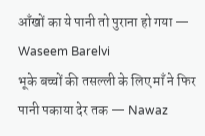आँखों का ये पानी तो पुराना हो गया — Waseem Barelvi
भूके बच्चों की तसल्ली के लिए माँ ने फिर पानी पकाया देर तक — Nawaz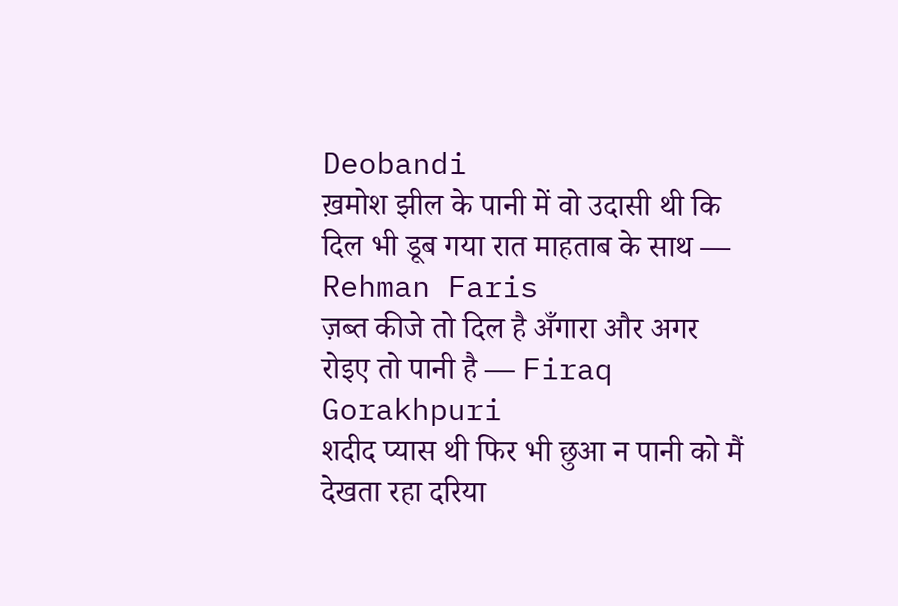Deobandi
ख़मोश झील के पानी में वो उदासी थी कि दिल भी डूब गया रात माहताब के साथ — Rehman Faris
ज़ब्त कीजे तो दिल है अँगारा और अगर रोइए तो पानी है — Firaq Gorakhpuri
शदीद प्यास थी फिर भी छुआ न पानी को मैं देखता रहा दरिया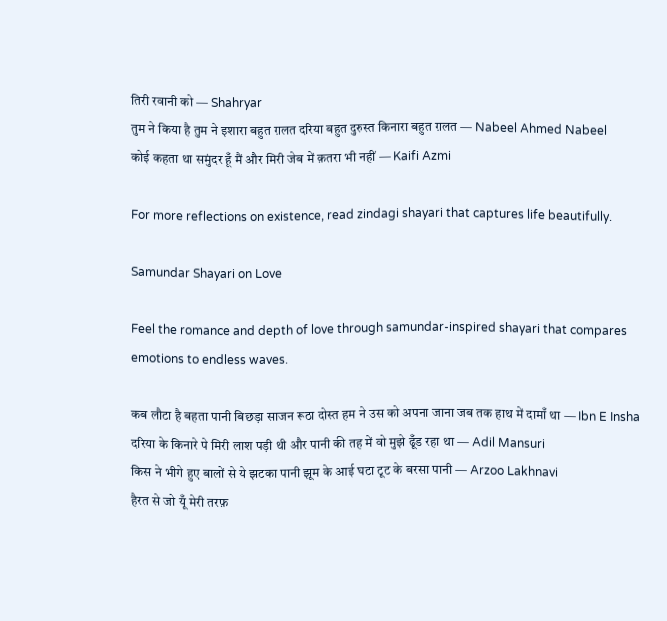तिरी रवानी को — Shahryar
तुम ने किया है तुम ने इशारा बहुत ग़लत दरिया बहुत दुरुस्त किनारा बहुत ग़लत — Nabeel Ahmed Nabeel
कोई कहता था समुंदर हूँ मैं और मिरी जेब में क़तरा भी नहीं — Kaifi Azmi

For more reflections on existence, read zindagi shayari that captures life beautifully.

Samundar Shayari on Love

Feel the romance and depth of love through samundar-inspired shayari that compares emotions to endless waves.

कब लौटा है बहता पानी बिछड़ा साजन रूठा दोस्त हम ने उस को अपना जाना जब तक हाथ में दामाँ था — Ibn E Insha
दरिया के किनारे पे मिरी लाश पड़ी थी और पानी की तह में वो मुझे ढूँड रहा था — Adil Mansuri
किस ने भीगे हुए बालों से ये झटका पानी झूम के आई घटा टूट के बरसा पानी — Arzoo Lakhnavi
हैरत से जो यूँ मेरी तरफ़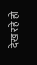देख रहे हो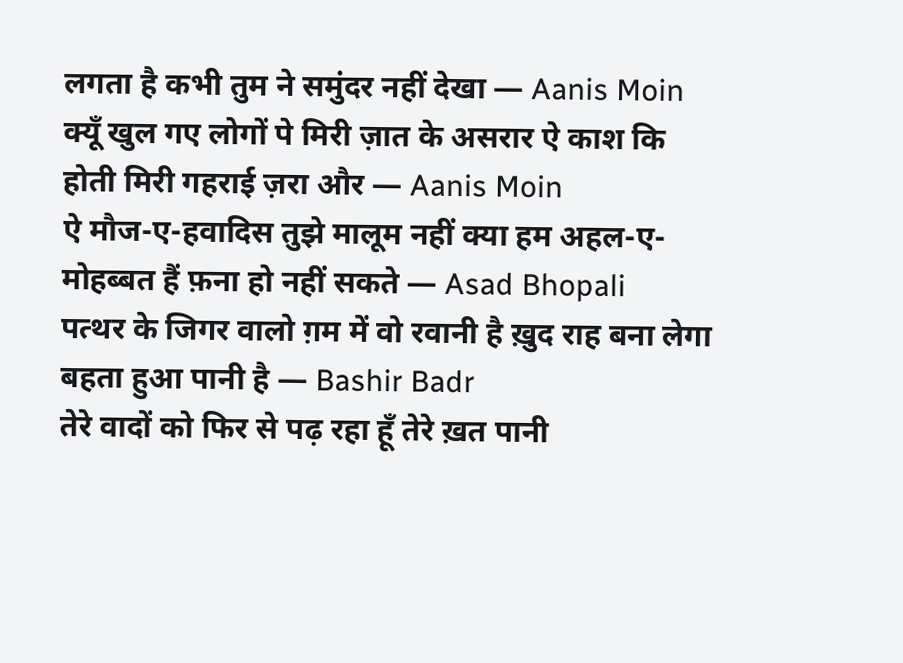लगता है कभी तुम ने समुंदर नहीं देखा — Aanis Moin
क्यूँ खुल गए लोगों पे मिरी ज़ात के असरार ऐ काश कि होती मिरी गहराई ज़रा और — Aanis Moin
ऐ मौज-ए-हवादिस तुझे मालूम नहीं क्या हम अहल-ए-मोहब्बत हैं फ़ना हो नहीं सकते — Asad Bhopali
पत्थर के जिगर वालो ग़म में वो रवानी है ख़ुद राह बना लेगा बहता हुआ पानी है — Bashir Badr
तेरे वादों को फिर से पढ़ रहा हूँ तेरे ख़त पानी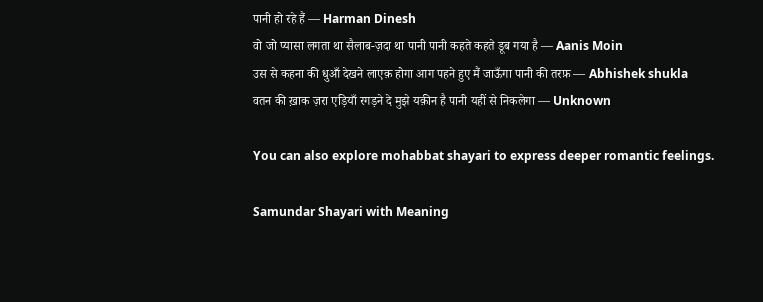पानी हो रहे हैं — Harman Dinesh
वो जो प्यासा लगता था सैलाब-ज़दा था पानी पानी कहते कहते डूब गया है — Aanis Moin
उस से कहना की धुआँ देखने लाएक़ होगा आग पहने हुए मैं जाऊँगा पानी की तरफ़ — Abhishek shukla
वतन की ख़ाक ज़रा एड़ियाँ रगड़ने दे मुझे यक़ीन है पानी यहीं से निकलेगा — Unknown

You can also explore mohabbat shayari to express deeper romantic feelings.

Samundar Shayari with Meaning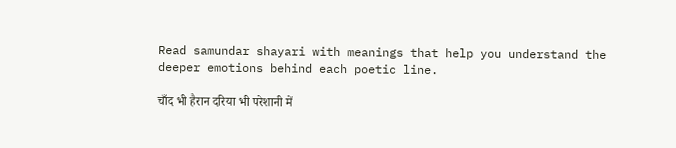Read samundar shayari with meanings that help you understand the deeper emotions behind each poetic line.

चाँद भी हैरान दरिया भी परेशानी में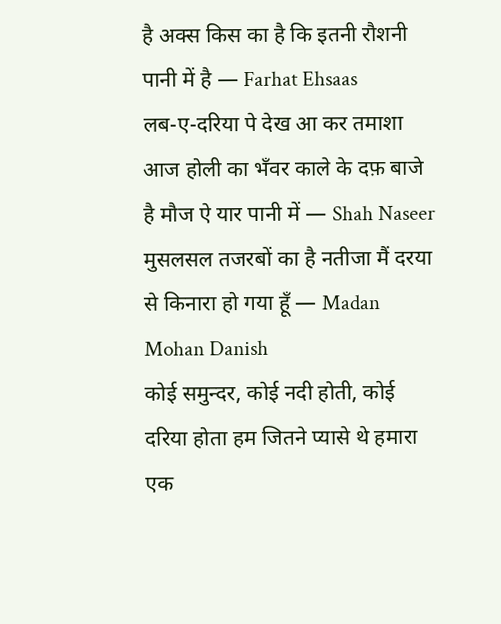है अक्स किस का है कि इतनी रौशनी पानी में है — Farhat Ehsaas
लब-ए-दरिया पे देख आ कर तमाशा आज होली का भँवर काले के दफ़ बाजे है मौज ऐ यार पानी में — Shah Naseer
मुसलसल तजरबों का है नतीजा मैं दरया से किनारा हो गया हूँ — Madan Mohan Danish
कोई समुन्दर, कोई नदी होती, कोई दरिया होता हम जितने प्यासे थे हमारा एक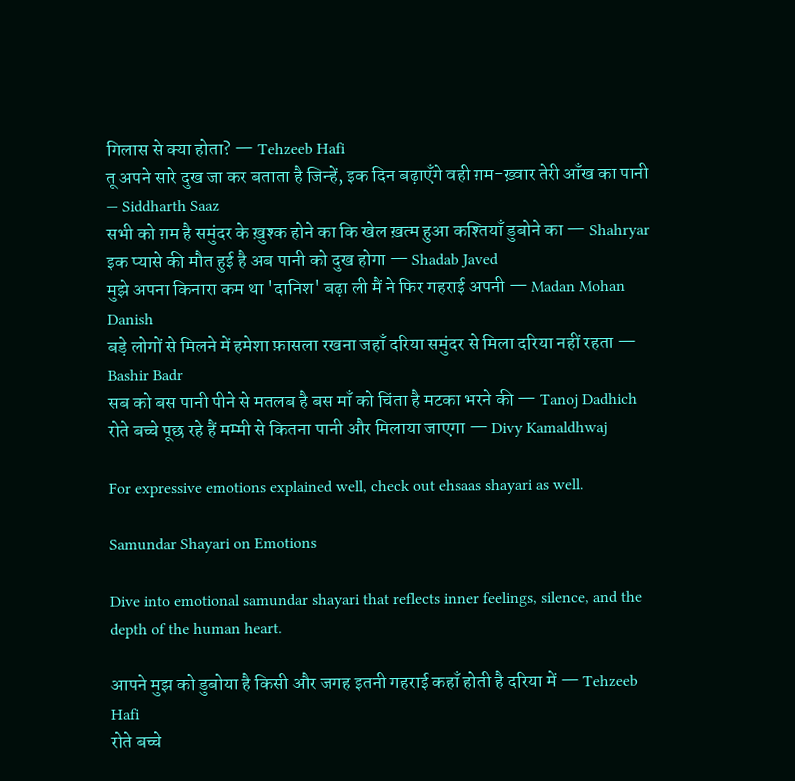गिलास से क्या होता? — Tehzeeb Hafi
तू अपने सारे दुख जा कर बताता है जिन्हें, इक दिन बढ़ाएँगे वही ग़म-ख़्वार तेरी आँख का पानी — Siddharth Saaz
सभी को ग़म है समुंदर के ख़ुश्क होने का कि खेल ख़त्म हुआ कश्तियाँ डुबोने का — Shahryar
इक प्यासे की मौत हुई है अब पानी को दुख होगा — Shadab Javed
मुझे अपना किनारा कम था 'दानिश' बढ़ा ली मैं ने फिर गहराई अपनी — Madan Mohan Danish
बड़े लोगों से मिलने में हमेशा फ़ासला रखना जहाँ दरिया समुंदर से मिला दरिया नहीं रहता — Bashir Badr
सब को बस पानी पीने से मतलब है बस माँ को चिंता है मटका भरने की — Tanoj Dadhich
रोते बच्चे पूछ रहे हैं मम्मी से कितना पानी और मिलाया जाएगा — Divy Kamaldhwaj

For expressive emotions explained well, check out ehsaas shayari as well.

Samundar Shayari on Emotions

Dive into emotional samundar shayari that reflects inner feelings, silence, and the depth of the human heart.

आपने मुझ को डुबोया है किसी और जगह इतनी गहराई कहाँ होती है दरिया में — Tehzeeb Hafi
रोते बच्चे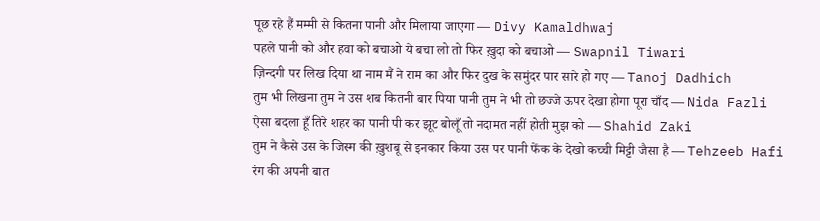पूछ रहे हैं मम्मी से कितना पानी और मिलाया जाएगा — Divy Kamaldhwaj
पहले पानी को और हवा को बचाओ ये बचा लो तो फिर ख़ुदा को बचाओ — Swapnil Tiwari
ज़िन्दगी पर लिख दिया था नाम मैं ने राम का और फिर दुख के समुंदर पार सारे हो गए — Tanoj Dadhich
तुम भी लिखना तुम ने उस शब कितनी बार पिया पानी तुम ने भी तो छज्जे ऊपर देखा होगा पूरा चाँद — Nida Fazli
ऐसा बदला हूँ तिरे शहर का पानी पी कर झूट बोलूँ तो नदामत नहीं होती मुझ को — Shahid Zaki
तुम ने कैसे उस के जिस्म की ख़ुशबू से इनकार किया उस पर पानी फेंक के देखो कच्ची मिट्टी जैसा है — Tehzeeb Hafi
रंग की अपनी बात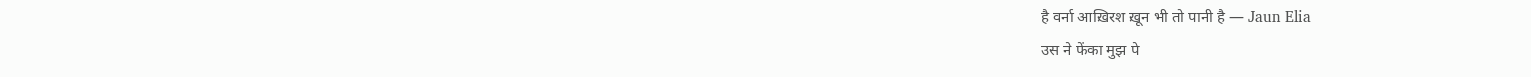है वर्ना आख़िरश ख़ून भी तो पानी है — Jaun Elia
उस ने फेंका मुझ पे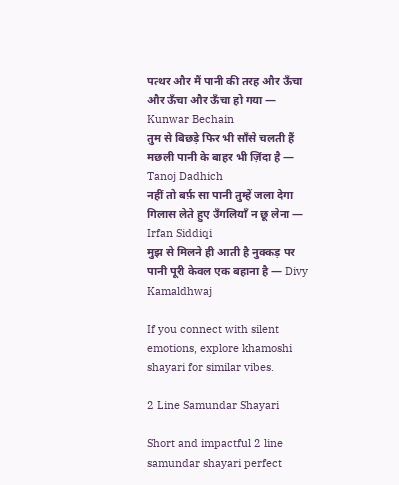पत्थर और मैं पानी की तरह और ऊँचा और ऊँचा और ऊँचा हो गया — Kunwar Bechain
तुम से बिछड़े फिर भी साँसे चलती हैं मछली पानी के बाहर भी ज़िंदा है — Tanoj Dadhich
नहीं तो बर्फ़ सा पानी तुम्हें जला देगा गिलास लेते हुए उँगलियाँ न छू लेना — Irfan Siddiqi
मुझ से मिलने ही आती है नुक्कड़ पर पानी पूरी केवल एक बहाना है — Divy Kamaldhwaj

If you connect with silent emotions, explore khamoshi shayari for similar vibes.

2 Line Samundar Shayari

Short and impactful 2 line samundar shayari perfect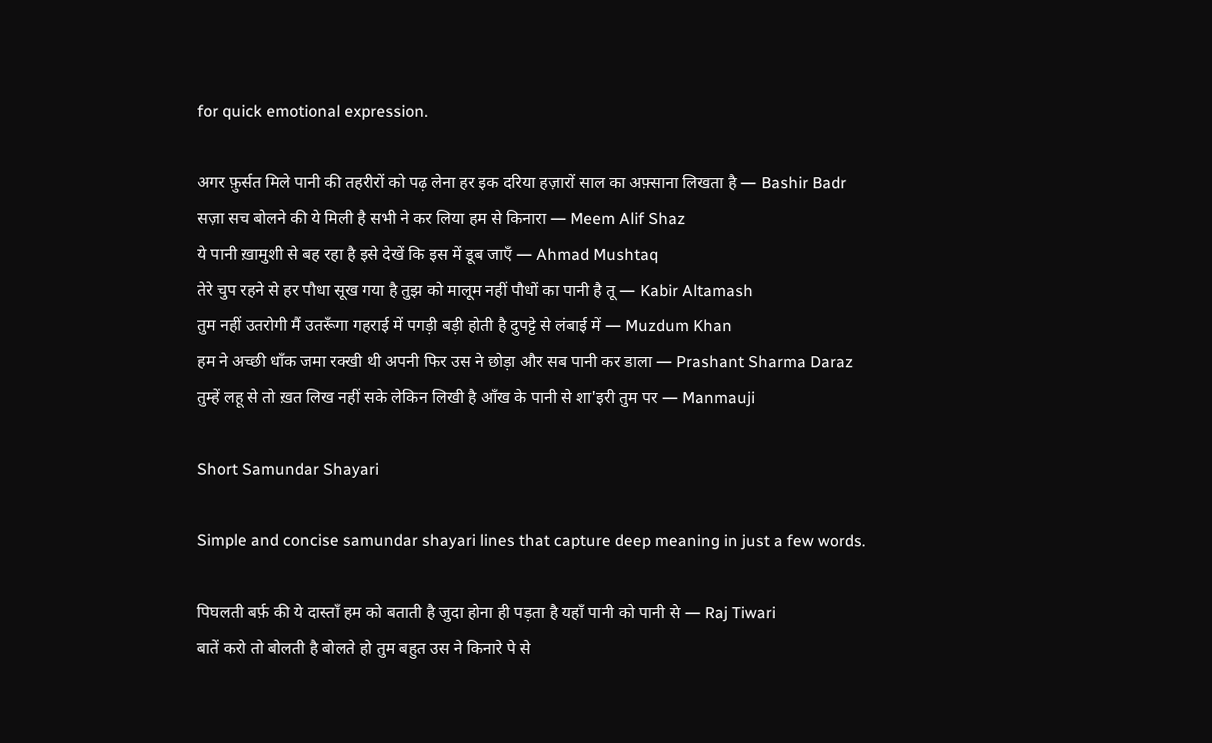for quick emotional expression.

अगर फ़ुर्सत मिले पानी की तहरीरों को पढ़ लेना हर इक दरिया हज़ारों साल का अफ़्साना लिखता है — Bashir Badr
सज़ा सच बोलने की ये मिली है सभी ने कर लिया हम से किनारा — Meem Alif Shaz
ये पानी ख़ामुशी से बह रहा है इसे देखें कि इस में डूब जाएँ — Ahmad Mushtaq
तेरे चुप रहने से हर पौधा सूख गया है तुझ को मालूम नहीं पौधों का पानी है तू — Kabir Altamash
तुम नहीं उतरोगी मैं उतरूँगा गहराई में पगड़ी बड़ी होती है दुपट्टे से लंबाई में — Muzdum Khan
हम ने अच्छी धाँक जमा रक्खी थी अपनी फिर उस ने छोड़ा और सब पानी कर डाला — Prashant Sharma Daraz
तुम्हें लहू से तो ख़त लिख नहीं सके लेकिन लिखी है आँख के पानी से शा'इरी तुम पर — Manmauji

Short Samundar Shayari

Simple and concise samundar shayari lines that capture deep meaning in just a few words.

पिघलती बर्फ़ की ये दास्ताँ हम को बताती है जुदा होना ही पड़ता है यहाँ पानी को पानी से — Raj Tiwari
बातें करो तो बोलती है बोलते हो तुम बहुत उस ने किनारे पे से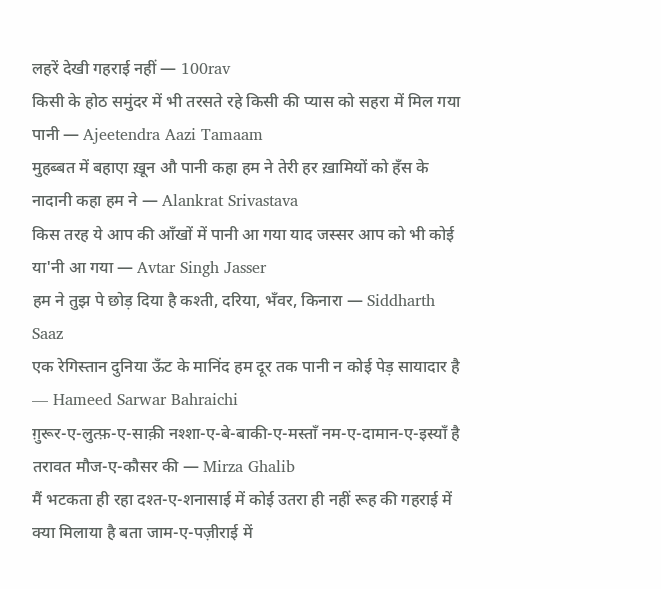लहरें देखी गहराई नहीं — 100rav
किसी के होठ समुंदर में भी तरसते रहे किसी की प्यास को सहरा में मिल गया पानी — Ajeetendra Aazi Tamaam
मुहब्बत में बहाएा ख़ून औ पानी कहा हम ने तेरी हर ख़ामियों को हँस के नादानी कहा हम ने — Alankrat Srivastava
किस तरह ये आप की आँखों में पानी आ गया याद जस्सर आप को भी कोई या'नी आ गया — Avtar Singh Jasser
हम ने तुझ पे छोड़ दिया है कश्ती, दरिया, भँवर, किनारा — Siddharth Saaz
एक रेगिस्तान दुनिया ऊॅंट के मानिंद हम दूर तक पानी न कोई पेड़ सायादार है — Hameed Sarwar Bahraichi
ग़ुरूर-ए-लुत्फ़-ए-साक़ी नश्शा-ए-बे-बाकी-ए-मस्ताँ नम-ए-दामान-ए-इस्याँ है तरावत मौज-ए-कौसर की — Mirza Ghalib
मैं भटकता ही रहा दश्त-ए-शनासाई में कोई उतरा ही नहीं रूह की गहराई में क्या मिलाया है बता जाम-ए-पज़ीराई में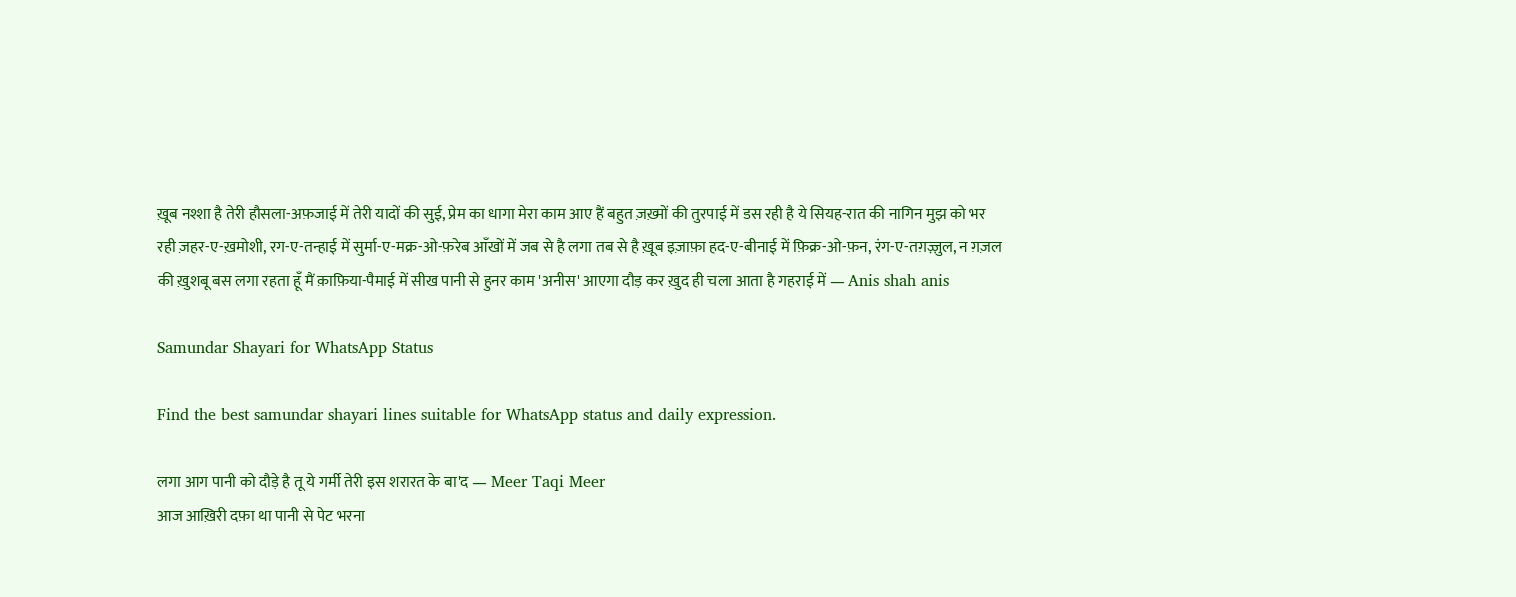ख़ूब नश्शा है तेरी हौसला-अफ़जाई में तेरी यादों की सुई, प्रेम का धागा मेरा काम आए हैं बहुत ज़ख़्मों की तुरपाई में डस रही है ये सियह-रात की नागिन मुझ को भर रही ज़हर-ए-ख़मोशी, रग-ए-तन्हाई में सुर्मा-ए-मक्र-ओ-फ़रेब आँखों में जब से है लगा तब से है ख़ूब इज़ाफ़ा हद-ए-बीनाई में फ़िक्र-ओ-फ़न, रंग-ए-तग़ज़्ज़ुल, न ग़ज़ल की ख़ुशबू बस लगा रहता हूँ मैं क़ाफ़िया-पैमाई में सीख पानी से हुनर काम 'अनीस' आएगा दौड़ कर ख़ुद ही चला आता है गहराई में — Anis shah anis

Samundar Shayari for WhatsApp Status

Find the best samundar shayari lines suitable for WhatsApp status and daily expression.

लगा आग पानी को दौड़े है तू ये गर्मी तेरी इस शरारत के बा'द — Meer Taqi Meer
आज आख़िरी दफ़ा था पानी से पेट भरना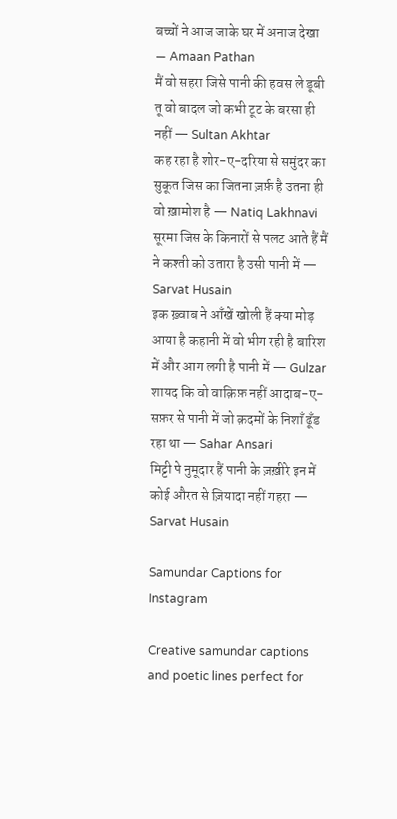बच्चों ने आज जाके घर में अनाज देखा — Amaan Pathan
मैं वो सहरा जिसे पानी की हवस ले डूबी तू वो बादल जो कभी टूट के बरसा ही नहीं — Sultan Akhtar
कह रहा है शोर-ए-दरिया से समुंदर का सुकूत जिस का जितना ज़र्फ़ है उतना ही वो ख़ामोश है — Natiq Lakhnavi
सूरमा जिस के किनारों से पलट आते हैं मैं ने कश्ती को उतारा है उसी पानी में — Sarvat Husain
इक ख़्वाब ने आँखें खोली हैं क्या मोड़ आया है कहानी में वो भीग रही है बारिश में और आग लगी है पानी में — Gulzar
शायद कि वो वाक़िफ़ नहीं आदाब-ए-सफ़र से पानी में जो क़दमों के निशाँ ढूँड रहा था — Sahar Ansari
मिट्टी पे नुमूदार हैं पानी के ज़ख़ीरे इन में कोई औरत से ज़ियादा नहीं गहरा — Sarvat Husain

Samundar Captions for Instagram

Creative samundar captions and poetic lines perfect for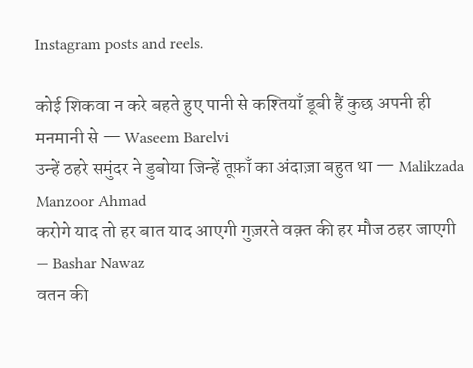Instagram posts and reels.

कोई शिकवा न करे बहते हुए पानी से कश्तियाँ डूबी हैं कुछ अपनी ही मनमानी से — Waseem Barelvi
उन्हें ठहरे समुंदर ने डुबोया जिन्हें तूफ़ाँ का अंदाज़ा बहुत था — Malikzada Manzoor Ahmad
करोगे याद तो हर बात याद आएगी गुज़रते वक़्त की हर मौज ठहर जाएगी — Bashar Nawaz
वतन की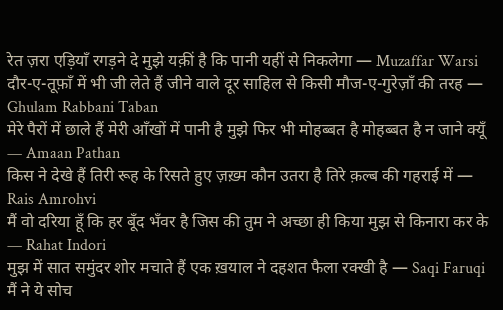रेत ज़रा एड़ियाँ रगड़ने दे मुझे यक़ीं है कि पानी यहीं से निकलेगा — Muzaffar Warsi
दौर-ए-तूफ़ाँ में भी जी लेते हैं जीने वाले दूर साहिल से किसी मौज-ए-गुरेज़ाँ की तरह — Ghulam Rabbani Taban
मेरे पैरों में छाले हैं मेरी आँखों में पानी है मुझे फिर भी मोहब्बत है मोहब्बत है न जाने क्यूँ — Amaan Pathan
किस ने देखे हैं तिरी रूह के रिसते हुए ज़ख़्म कौन उतरा है तिरे क़ल्ब की गहराई में — Rais Amrohvi
मैं वो दरिया हूँ कि हर बूँद भँवर है जिस की तुम ने अच्छा ही किया मुझ से किनारा कर के — Rahat Indori
मुझ में सात समुंदर शोर मचाते हैं एक ख़याल ने दहशत फैला रक्खी है — Saqi Faruqi
मैं ने ये सोच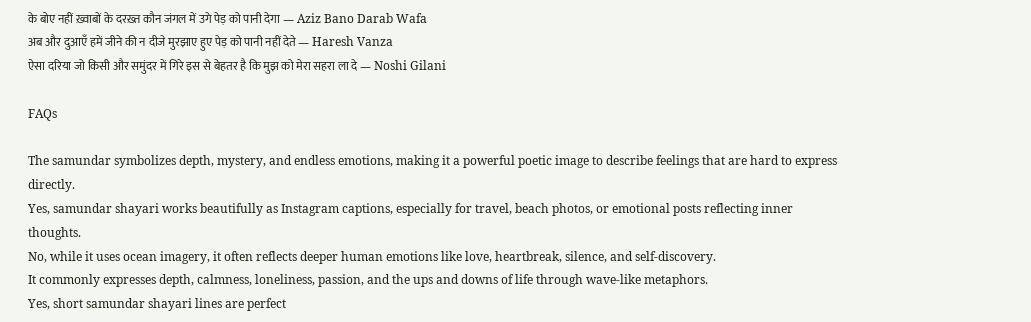के बोए नहीं ख़्वाबों के दरख़्त कौन जंगल में उगे पेड़ को पानी देगा — Aziz Bano Darab Wafa
अब और दुआएँ हमें जीने की न दीजे मुरझाए हुए पेड़ को पानी नहीं देते — Haresh Vanza
ऐसा दरिया जो किसी और समुंदर में गिरे इस से बेहतर है कि मुझ को मेरा सहरा ला दे — Noshi Gilani

FAQs

The samundar symbolizes depth, mystery, and endless emotions, making it a powerful poetic image to describe feelings that are hard to express directly.
Yes, samundar shayari works beautifully as Instagram captions, especially for travel, beach photos, or emotional posts reflecting inner thoughts.
No, while it uses ocean imagery, it often reflects deeper human emotions like love, heartbreak, silence, and self-discovery.
It commonly expresses depth, calmness, loneliness, passion, and the ups and downs of life through wave-like metaphors.
Yes, short samundar shayari lines are perfect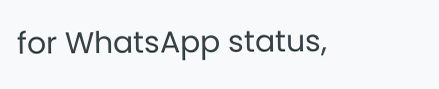for WhatsApp status,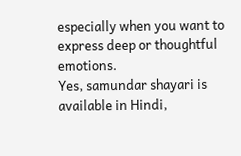especially when you want to express deep or thoughtful emotions.
Yes, samundar shayari is available in Hindi,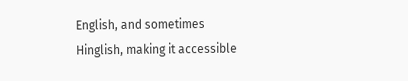English, and sometimes Hinglish, making it accessible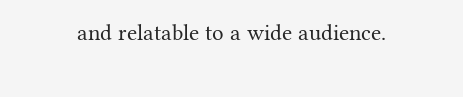and relatable to a wide audience.